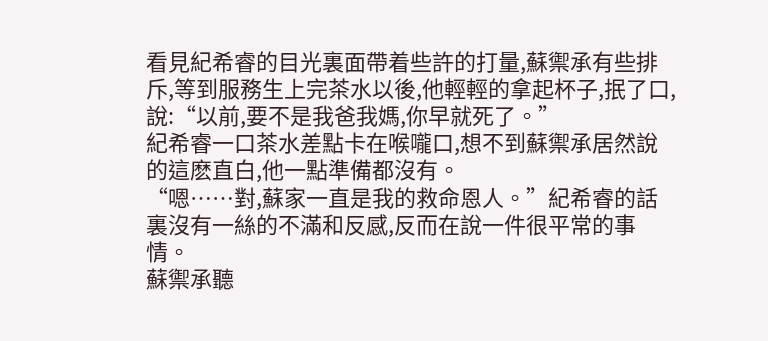看見紀希睿的目光裏面帶着些許的打量,蘇禦承有些排斥,等到服務生上完茶水以後,他輕輕的拿起杯子,抿了口,說:“以前,要不是我爸我媽,你早就死了。”
紀希睿一口茶水差點卡在喉嚨口,想不到蘇禦承居然說的這麽直白,他一點準備都沒有。
“嗯……對,蘇家一直是我的救命恩人。”紀希睿的話裏沒有一絲的不滿和反感,反而在說一件很平常的事情。
蘇禦承聽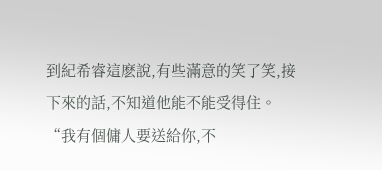到紀希睿這麽說,有些滿意的笑了笑,接下來的話,不知道他能不能受得住。
“我有個傭人要送給你,不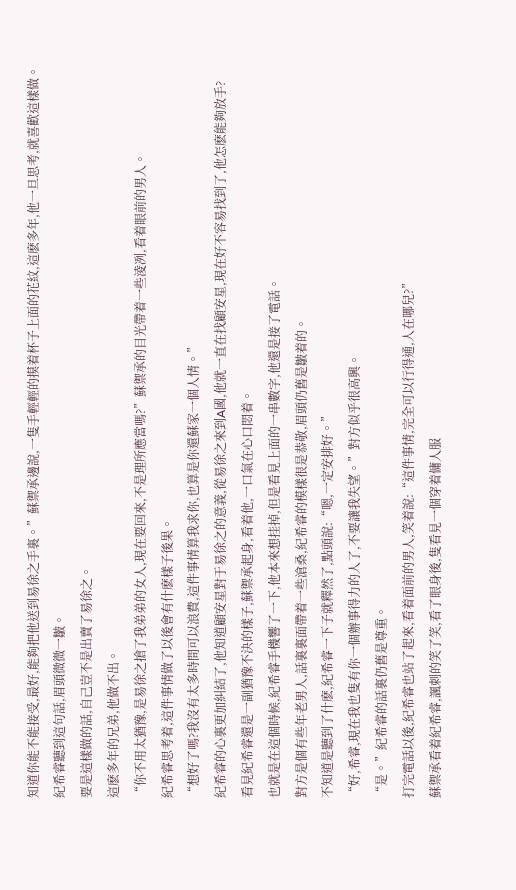知道你能不能接受,最好,能夠把他送到易徐之手裏。”蘇禦承邊說,一隻手輕輕的摸着杯子上面的花紋,這麽多年,他一旦思考,就喜歡這樣做。
紀希睿聽到這句話,眉頭微微一皺。
要是這樣做的話,自己豈不是出賣了易徐之。
這麽多年的兄弟,他做不出。
“你不用太猶豫,是易徐之搶了我弟弟的女人,現在要回來,不是理所應當嗎?”蘇禦承的目光帶着一些淩冽,看着眼前的男人。
紀希睿思考着,這件事情做了以後會有什麽樣子後果。
“想好了嗎?我沒有太多時間可以浪費,這件事情算我求你,也算是你還蘇家一個人情。”
紀希睿的心裏更加糾結了,他知道顧安星對于易徐之的意義,從易徐之來到A國,他就一直在找顧安星,現在好不容易找到了,他怎麽能夠放手?
看見紀希睿還是一副猶豫不決的樣子,蘇禦承起身,看着他,一口氣在心口悶着。
也就是在這個時候,紀希睿手機響了一下,他本來想挂掉,但是看見上面的一串數字,他還是接了電話。
對方是個有些年老男人,話裏裏面帶着一些滄桑,紀希睿的模樣很是恭敬,眉頭仍舊是皺着的。
不知道是聽到了什麽,紀希睿一下子就釋然了,點頭說:“嗯,一定安排好。”
“好,希睿,現在我也隻有你一個辦事得力的人了,不要讓我失望。”對方似乎很高興。
“是。”紀希睿的話裏仍舊是尊重。
打完電話以後,紀希睿也站了起來,看着面前的男人,笑着說:“這件事情,完全可以行得通,人在哪兒?”
蘇禦承看着紀希睿,諷刺的笑了笑,看了眼身後,隻看見一個穿着傭人服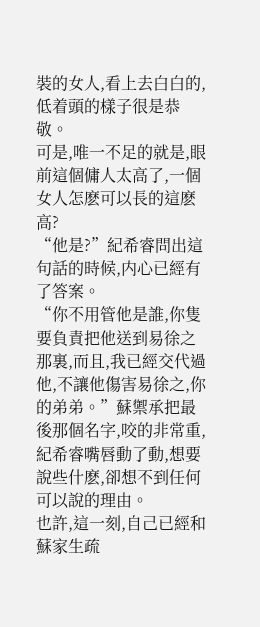裝的女人,看上去白白的,低着頭的樣子很是恭敬。
可是,唯一不足的就是,眼前這個傭人太高了,一個女人怎麽可以長的這麽高?
“他是?”紀希睿問出這句話的時候,内心已經有了答案。
“你不用管他是誰,你隻要負責把他送到易徐之那裏,而且,我已經交代過他,不讓他傷害易徐之,你的弟弟。”蘇禦承把最後那個名字,咬的非常重,
紀希睿嘴唇動了動,想要說些什麽,卻想不到任何可以說的理由。
也許,這一刻,自己已經和蘇家生疏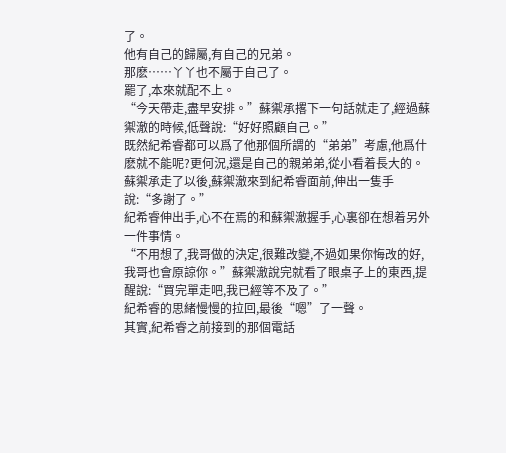了。
他有自己的歸屬,有自己的兄弟。
那麽……丫丫也不屬于自己了。
罷了,本來就配不上。
“今天帶走,盡早安排。”蘇禦承撂下一句話就走了,經過蘇禦澈的時候,低聲說:“好好照顧自己。”
既然紀希睿都可以爲了他那個所謂的“弟弟”考慮,他爲什麽就不能呢?更何況,還是自己的親弟弟,從小看着長大的。
蘇禦承走了以後,蘇禦澈來到紀希睿面前,伸出一隻手說:“多謝了。”
紀希睿伸出手,心不在焉的和蘇禦澈握手,心裏卻在想着另外一件事情。
“不用想了,我哥做的決定,很難改變,不過如果你悔改的好,我哥也會原諒你。”蘇禦澈說完就看了眼桌子上的東西,提醒說:“買完單走吧,我已經等不及了。”
紀希睿的思緒慢慢的拉回,最後“嗯”了一聲。
其實,紀希睿之前接到的那個電話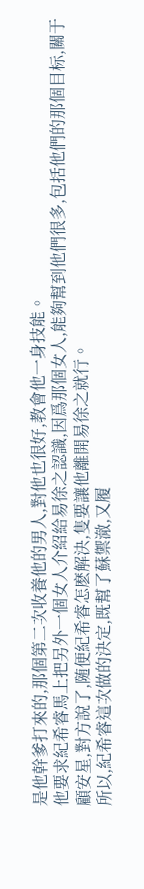是他幹爹打來的,那個第二次收養他的男人,對他也很好,教會他一身技能。
他要求紀希睿馬上把另外一個女人介紹給易徐之認識,因爲那個女人,能夠幫到他們很多,包括他們的那個目标,關于顧安星,對方說了,随便紀希睿怎麽解決,隻要讓他離開易徐之就行。
所以,紀希睿這次做的決定,既幫了蘇禦澈,又履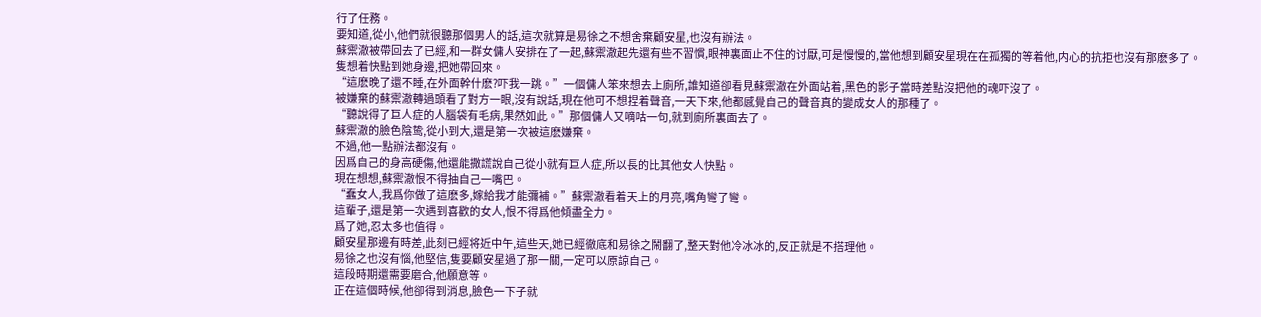行了任務。
要知道,從小,他們就很聽那個男人的話,這次就算是易徐之不想舍棄顧安星,也沒有辦法。
蘇禦澈被帶回去了已經,和一群女傭人安排在了一起,蘇禦澈起先還有些不習慣,眼神裏面止不住的讨厭,可是慢慢的,當他想到顧安星現在在孤獨的等着他,内心的抗拒也沒有那麽多了。
隻想着快點到她身邊,把她帶回來。
“這麽晚了還不睡,在外面幹什麽?吓我一跳。”一個傭人笨來想去上廁所,誰知道卻看見蘇禦澈在外面站着,黑色的影子當時差點沒把他的魂吓沒了。
被嫌棄的蘇禦澈轉過頭看了對方一眼,沒有說話,現在他可不想捏着聲音,一天下來,他都感覺自己的聲音真的變成女人的那種了。
“聽說得了巨人症的人腦袋有毛病,果然如此。”那個傭人又嘀咕一句,就到廁所裏面去了。
蘇禦澈的臉色陰鸷,從小到大,還是第一次被這麽嫌棄。
不過,他一點辦法都沒有。
因爲自己的身高硬傷,他還能撒謊說自己從小就有巨人症,所以長的比其他女人快點。
現在想想,蘇禦澈恨不得抽自己一嘴巴。
“蠢女人,我爲你做了這麽多,嫁給我才能彌補。”蘇禦澈看着天上的月亮,嘴角彎了彎。
這輩子,還是第一次遇到喜歡的女人,恨不得爲他傾盡全力。
爲了她,忍太多也值得。
顧安星那邊有時差,此刻已經将近中午,這些天,她已經徹底和易徐之鬧翻了,整天對他冷冰冰的,反正就是不搭理他。
易徐之也沒有惱,他堅信,隻要顧安星過了那一關,一定可以原諒自己。
這段時期還需要磨合,他願意等。
正在這個時候,他卻得到消息,臉色一下子就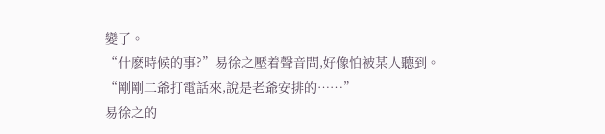變了。
“什麽時候的事?”易徐之壓着聲音問,好像怕被某人聽到。
“剛剛二爺打電話來,說是老爺安排的……”
易徐之的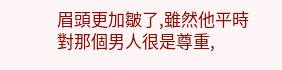眉頭更加皺了,雖然他平時對那個男人很是尊重,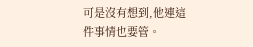可是沒有想到,他連這件事情也要管。